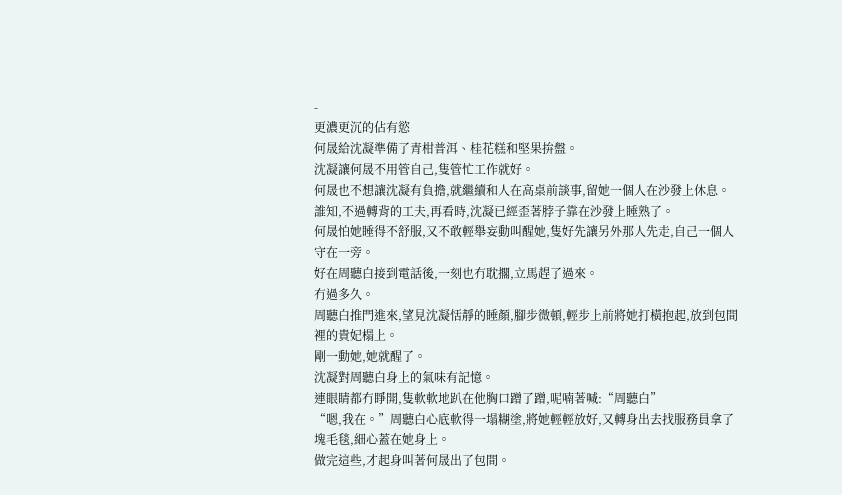-
更濃更沉的佔有慾
何晟給沈凝準備了青柑普洱、桂花糕和堅果拚盤。
沈凝讓何晟不用管自己,隻管忙工作就好。
何晟也不想讓沈凝有負擔,就繼續和人在高桌前談事,留她一個人在沙發上休息。
誰知,不過轉背的工夫,再看時,沈凝已經歪著脖子靠在沙發上睡熟了。
何晟怕她睡得不舒服,又不敢輕舉妄動叫醒她,隻好先讓另外那人先走,自己一個人守在一旁。
好在周聽白接到電話後,一刻也冇耽擱,立馬趕了過來。
冇過多久。
周聽白推門進來,望見沈凝恬靜的睡顏,腳步微頓,輕步上前將她打橫抱起,放到包間裡的貴妃榻上。
剛一動她,她就醒了。
沈凝對周聽白身上的氣味有記憶。
連眼睛都冇睜開,隻軟軟地趴在他胸口蹭了蹭,呢喃著喊:“周聽白”
“嗯,我在。”周聽白心底軟得一塌糊塗,將她輕輕放好,又轉身出去找服務員拿了塊毛毯,細心蓋在她身上。
做完這些,才起身叫著何晟出了包間。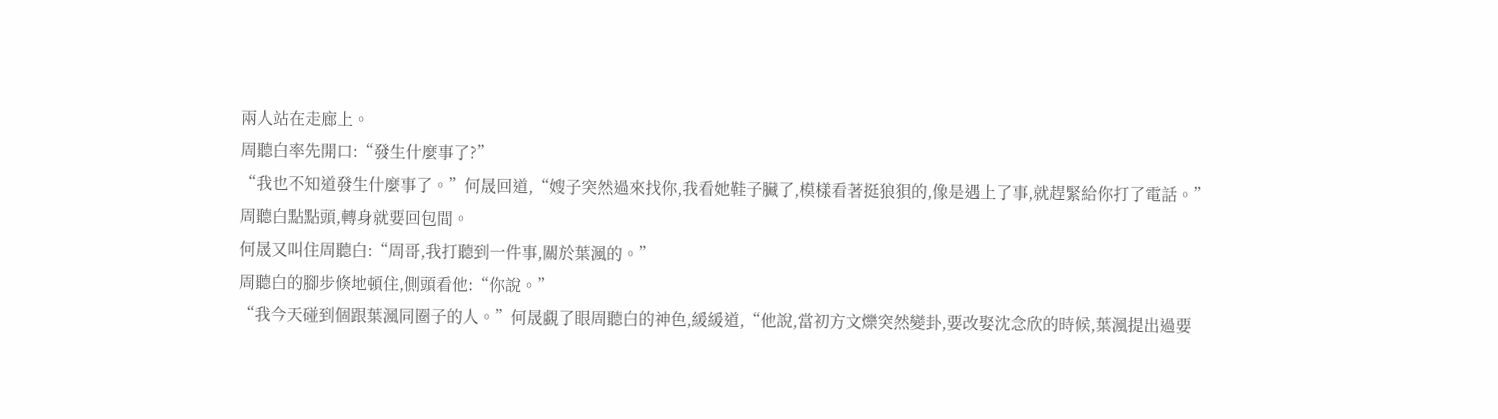兩人站在走廊上。
周聽白率先開口:“發生什麼事了?”
“我也不知道發生什麼事了。”何晟回道,“嫂子突然過來找你,我看她鞋子臟了,模樣看著挺狼狽的,像是遇上了事,就趕緊給你打了電話。”
周聽白點點頭,轉身就要回包間。
何晟又叫住周聽白:“周哥,我打聽到一件事,關於葉渢的。”
周聽白的腳步倏地頓住,側頭看他:“你說。”
“我今天碰到個跟葉渢同圈子的人。”何晟覷了眼周聽白的神色,緩緩道,“他說,當初方文爍突然變卦,要改娶沈念欣的時候,葉渢提出過要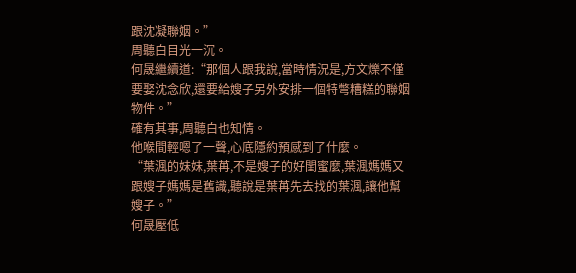跟沈凝聯姻。”
周聽白目光一沉。
何晟繼續道:“那個人跟我說,當時情況是,方文爍不僅要娶沈念欣,還要給嫂子另外安排一個特彆糟糕的聯姻物件。”
確有其事,周聽白也知情。
他喉間輕嗯了一聲,心底隱約預感到了什麼。
“葉渢的妹妹,葉苒,不是嫂子的好閨蜜麼,葉渢媽媽又跟嫂子媽媽是舊識,聽說是葉苒先去找的葉渢,讓他幫嫂子。”
何晟壓低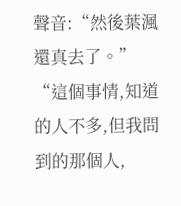聲音:“然後葉渢還真去了。”
“這個事情,知道的人不多,但我問到的那個人,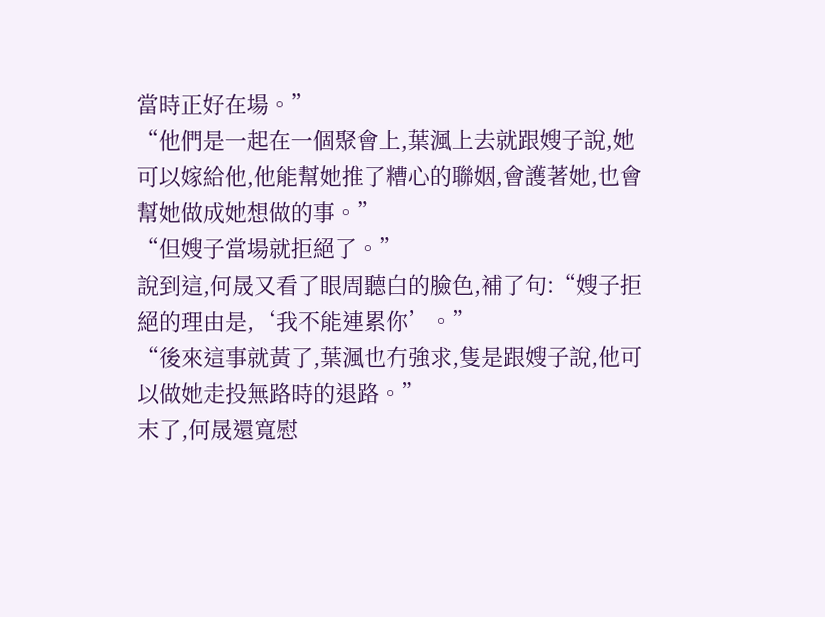當時正好在場。”
“他們是一起在一個聚會上,葉渢上去就跟嫂子說,她可以嫁給他,他能幫她推了糟心的聯姻,會護著她,也會幫她做成她想做的事。”
“但嫂子當場就拒絕了。”
說到這,何晟又看了眼周聽白的臉色,補了句:“嫂子拒絕的理由是,‘我不能連累你’。”
“後來這事就黃了,葉渢也冇強求,隻是跟嫂子說,他可以做她走投無路時的退路。”
末了,何晟還寬慰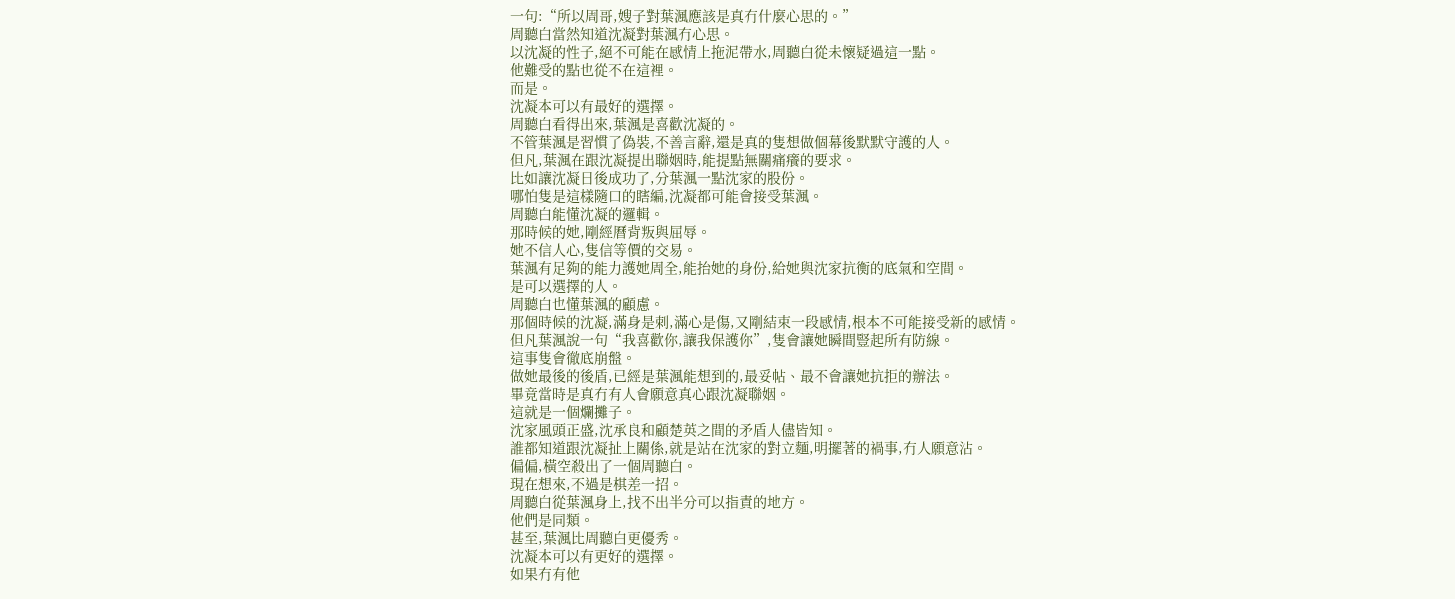一句:“所以周哥,嫂子對葉渢應該是真冇什麼心思的。”
周聽白當然知道沈凝對葉渢冇心思。
以沈凝的性子,絕不可能在感情上拖泥帶水,周聽白從未懷疑過這一點。
他難受的點也從不在這裡。
而是。
沈凝本可以有最好的選擇。
周聽白看得出來,葉渢是喜歡沈凝的。
不管葉渢是習慣了偽裝,不善言辭,還是真的隻想做個幕後默默守護的人。
但凡,葉渢在跟沈凝提出聯姻時,能提點無關痛癢的要求。
比如讓沈凝日後成功了,分葉渢一點沈家的股份。
哪怕隻是這樣隨口的瞎編,沈凝都可能會接受葉渢。
周聽白能懂沈凝的邏輯。
那時候的她,剛經曆背叛與屈辱。
她不信人心,隻信等價的交易。
葉渢有足夠的能力護她周全,能抬她的身份,給她與沈家抗衡的底氣和空間。
是可以選擇的人。
周聽白也懂葉渢的顧慮。
那個時候的沈凝,滿身是刺,滿心是傷,又剛結束一段感情,根本不可能接受新的感情。
但凡葉渢說一句“我喜歡你,讓我保護你”,隻會讓她瞬間豎起所有防線。
這事隻會徹底崩盤。
做她最後的後盾,已經是葉渢能想到的,最妥帖、最不會讓她抗拒的辦法。
畢竟當時是真冇有人會願意真心跟沈凝聯姻。
這就是一個爛攤子。
沈家風頭正盛,沈承良和顧楚英之間的矛盾人儘皆知。
誰都知道跟沈凝扯上關係,就是站在沈家的對立麵,明擺著的禍事,冇人願意沾。
偏偏,橫空殺出了一個周聽白。
現在想來,不過是棋差一招。
周聽白從葉渢身上,找不出半分可以指責的地方。
他們是同類。
甚至,葉渢比周聽白更優秀。
沈凝本可以有更好的選擇。
如果冇有他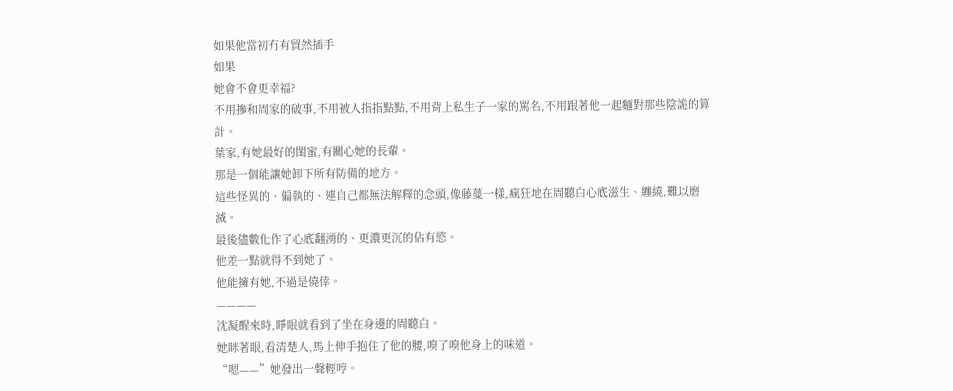如果他當初冇有貿然插手
如果
她會不會更幸福?
不用摻和周家的破事,不用被人指指點點,不用背上私生子一家的罵名,不用跟著他一起麵對那些陰詭的算計。
葉家,有她最好的閨蜜,有關心她的長輩。
那是一個能讓她卸下所有防備的地方。
這些怪異的、偏執的、連自己都無法解釋的念頭,像藤蔓一樣,瘋狂地在周聽白心底滋生、纏繞,難以磨滅。
最後儘數化作了心底翻湧的、更濃更沉的佔有慾。
他差一點就得不到她了。
他能擁有她,不過是僥倖。
————
沈凝醒來時,睜眼就看到了坐在身邊的周聽白。
她眯著眼,看清楚人,馬上伸手抱住了他的腰,嗅了嗅他身上的味道。
“嗯——”她發出一聲輕哼。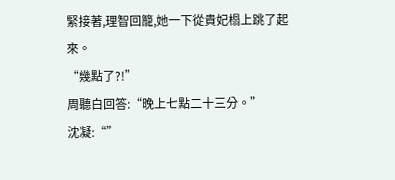緊接著,理智回籠,她一下從貴妃榻上跳了起來。
“幾點了?!”
周聽白回答:“晚上七點二十三分。”
沈凝:“”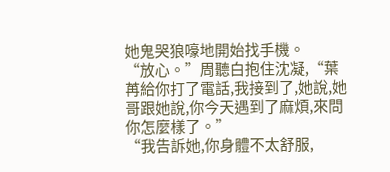她鬼哭狼嚎地開始找手機。
“放心。”周聽白抱住沈凝,“葉苒給你打了電話,我接到了,她說,她哥跟她說,你今天遇到了麻煩,來問你怎麼樣了。”
“我告訴她,你身體不太舒服,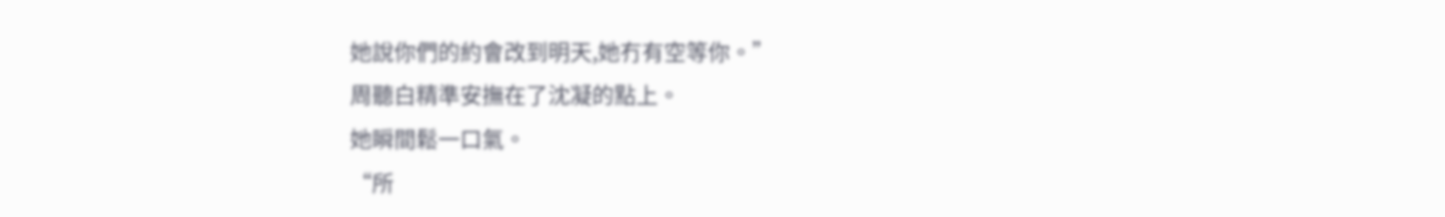她說你們的約會改到明天,她冇有空等你。”
周聽白精準安撫在了沈凝的點上。
她瞬間鬆一口氣。
“所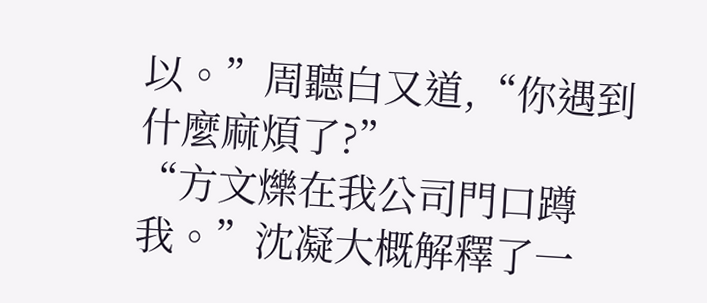以。”周聽白又道,“你遇到什麼麻煩了?”
“方文爍在我公司門口蹲我。”沈凝大概解釋了一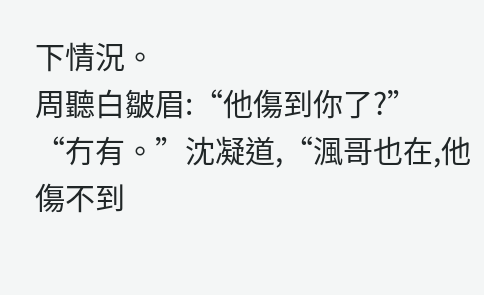下情況。
周聽白皺眉:“他傷到你了?”
“冇有。”沈凝道,“渢哥也在,他傷不到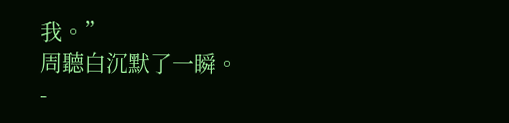我。”
周聽白沉默了一瞬。
-